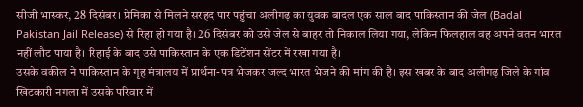सीजी भास्कर, 28 दिसंबर। प्रेमिका से मिलने सरहद पार पहुंचा अलीगढ़ का युवक बादल एक साल बाद पाकिस्तान की जेल (Badal Pakistan Jail Release) से रिहा हो गया है। 26 दिसंबर को उसे जेल से बाहर तो निकाल लिया गया, लेकिन फिलहाल वह अपने वतन भारत नहीं लौट पाया है। रिहाई के बाद उसे पाकिस्तान के एक डिटेंशन सेंटर में रखा गया है।
उसके वकील ने पाकिस्तान के गृह मंत्रालय में प्रार्थना-पत्र भेजकर जल्द भारत भेजने की मांग की है। इस खबर के बाद अलीगढ़ जिले के गांव खिटकारी नगला में उसके परिवार में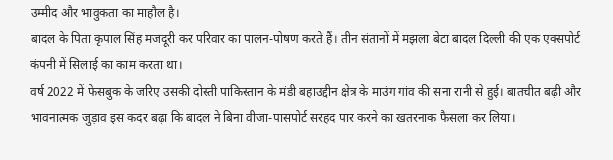उम्मीद और भावुकता का माहौल है।
बादल के पिता कृपाल सिंह मजदूरी कर परिवार का पालन-पोषण करते हैं। तीन संतानों में मझला बेटा बादल दिल्ली की एक एक्सपोर्ट कंपनी में सिलाई का काम करता था।
वर्ष 2022 में फेसबुक के जरिए उसकी दोस्ती पाकिस्तान के मंडी बहाउद्दीन क्षेत्र के माउंग गांव की सना रानी से हुई। बातचीत बढ़ी और भावनात्मक जुड़ाव इस कदर बढ़ा कि बादल ने बिना वीजा-पासपोर्ट सरहद पार करने का खतरनाक फैसला कर लिया।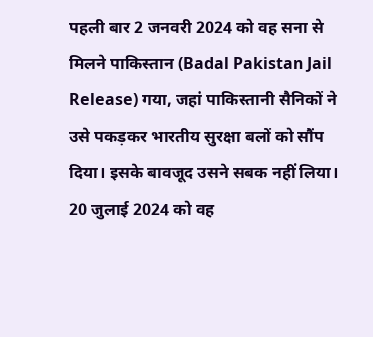पहली बार 2 जनवरी 2024 को वह सना से मिलने पाकिस्तान (Badal Pakistan Jail Release) गया, जहां पाकिस्तानी सैनिकों ने उसे पकड़कर भारतीय सुरक्षा बलों को सौंप दिया। इसके बावजूद उसने सबक नहीं लिया।
20 जुलाई 2024 को वह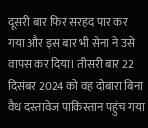दूसरी बार फिर सरहद पार कर गया और इस बार भी सेना ने उसे वापस कर दिया। तीसरी बार 22 दिसंबर 2024 को वह दोबारा बिना वैध दस्तावेज पाकिस्तान पहुंच गया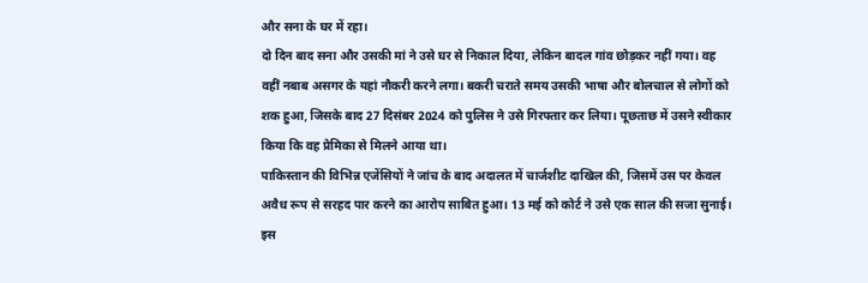और सना के घर में रहा।
दो दिन बाद सना और उसकी मां ने उसे घर से निकाल दिया, लेकिन बादल गांव छोड़कर नहीं गया। वह वहीं नबाब असगर के यहां नौकरी करने लगा। बकरी चराते समय उसकी भाषा और बोलचाल से लोगों को शक हुआ, जिसके बाद 27 दिसंबर 2024 को पुलिस ने उसे गिरफ्तार कर लिया। पूछताछ में उसने स्वीकार किया कि वह प्रेमिका से मिलने आया था।
पाकिस्तान की विभिन्न एजेंसियों ने जांच के बाद अदालत में चार्जशीट दाखिल की, जिसमें उस पर केवल अवैध रूप से सरहद पार करने का आरोप साबित हुआ। 13 मई को कोर्ट ने उसे एक साल की सजा सुनाई। इस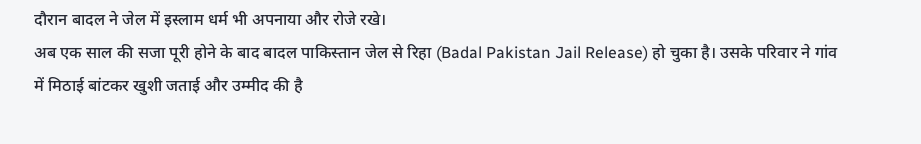दौरान बादल ने जेल में इस्लाम धर्म भी अपनाया और रोजे रखे।
अब एक साल की सजा पूरी होने के बाद बादल पाकिस्तान जेल से रिहा (Badal Pakistan Jail Release) हो चुका है। उसके परिवार ने गांव में मिठाई बांटकर खुशी जताई और उम्मीद की है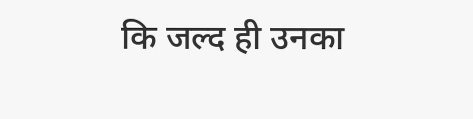कि जल्द ही उनका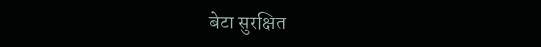बेटा सुरक्षित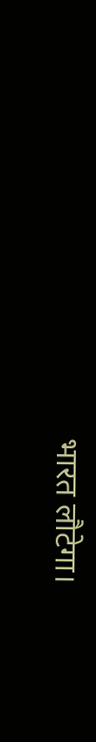भारत लौटेगा।